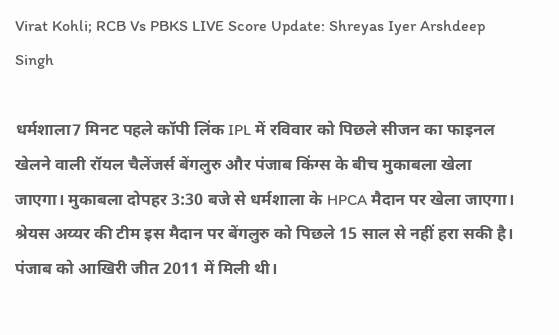Virat Kohli; RCB Vs PBKS LIVE Score Update: Shreyas Iyer Arshdeep Singh

धर्मशाला7 मिनट पहले कॉपी लिंक IPL में रविवार को पिछले सीजन का फाइनल खेलने वाली रॉयल चैलेंजर्स बेंगलुरु और पंजाब किंग्स के बीच मुकाबला खेला जाएगा। मुकाबला दोपहर 3:30 बजे से धर्मशाला के HPCA मैदान पर खेला जाएगा। श्रेयस अय्यर की टीम इस मैदान पर बेंगलुरु को पिछले 15 साल से नहीं हरा सकी है। पंजाब को आखिरी जीत 2011 में मिली थी।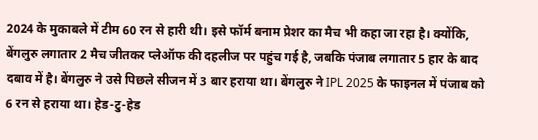2024 के मुकाबले में टीम 60 रन से हारी थी। इसे फॉर्म बनाम प्रेशर का मैच भी कहा जा रहा है। क्योंकि, बेंगलुरु लगातार 2 मैच जीतकर प्लेऑफ की दहलीज पर पहुंच गई है, जबकि पंजाब लगातार 5 हार के बाद दबाव में है। बेंगलुरु ने उसे पिछले सीजन में 3 बार हराया था। बेंगलुरु ने IPL 2025 के फाइनल में पंजाब को 6 रन से हराया था। हेड-टु-हेड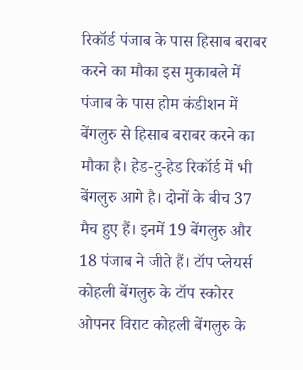रिकॉर्ड पंजाब के पास हिसाब बराबर करने का मौका इस मुकाबले में पंजाब के पास होम कंडीशन में बेंगलुरु से हिसाब बराबर करने का मौका है। हेड-टु-हेड रिकॉर्ड में भी बेंगलुरु आगे है। दोनों के बीच 37 मैच हुए हैं। इनमें 19 बेंगलुरु और 18 पंजाब ने जीते हैं। टॉप प्लेयर्स कोहली बेंगलुरु के टॉप स्कोरर ओपनर विराट कोहली बेंगलुरु के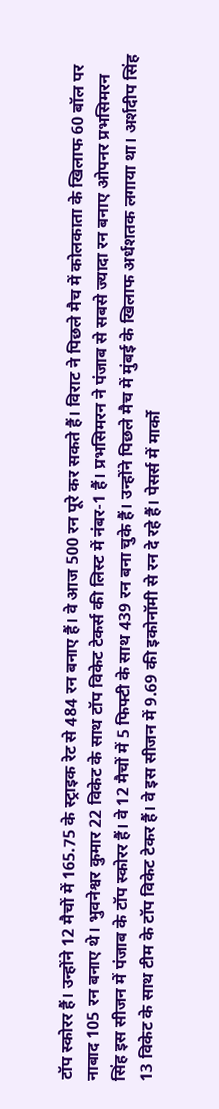टॉप स्कोरर हैं। उन्होंने 12 मैचों में 165.75 के स्ट्राइक रेट से 484 रन बनाए हैं। वे आज 500 रन पूरे कर सकते हैं। विराट ने पिछले मैच में कोलकाता के खिलाफ 60 बॉल पर नाबाद 105 रन बनाए थे। भुवनेश्वर कुमार 22 विकेट के साथ टॉप विकेट टेकर्स की लिस्ट में नंबर-1 हैं। प्रभसिमरन ने पंजाब से सबसे ज्यादा रन बनाए ओपनर प्रभसिमरन सिंह इस सीजन में पंजाब के टॉप स्कोरर हैं। वे 12 मैचों में 5 फिफ्टी के साथ 439 रन बना चुके हैं। उन्होंने पिछले मैच में मुंबई के खिलाफ अर्धशतक लगाया था। अर्शदीप सिंह 13 विकेट के साथ टीम के टॉप विकेट टेकर हैं। वे इस सीजन में 9.69 की इकोनॉमी से रन दे रहे हैं। पेसर्स में मार्को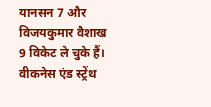यानसन 7 और विजयकुमार वैशाख 9 विकेट ले चुके हैं। वीकनेस एंड स्ट्रेंथ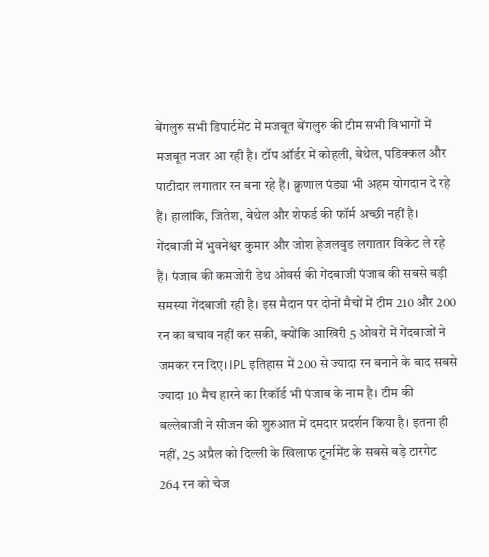बेंगलुरु सभी डिपार्टमेंट में मजबूत बेंगलुरु की टीम सभी विभागों में मजबूत नजर आ रही है। टॉप ऑर्डर में कोहली, बेथेल, पडिक्कल और पाटीदार लगातार रन बना रहे हैं। क्रुणाल पंड्या भी अहम योगदान दे रहे हैं। हालांकि, जितेश, बेथेल और शेफर्ड की फॉर्म अच्छी नहीं है। गेंदबाजी में भुवनेश्वर कुमार और जोश हेजलवुड लगातार विकेट ले रहे हैं। पंजाब की कमजोरी डेथ ओवर्स की गेंदबाजी पंजाब की सबसे बड़ी समस्या गेंदबाजी रही है। इस मैदान पर दोनों मैचों में टीम 210 और 200 रन का बचाव नहीं कर सकी, क्योंकि आखिरी 5 ओवरों में गेंदबाजों ने जमकर रन दिए। IPL इतिहास में 200 से ज्यादा रन बनाने के बाद सबसे ज्यादा 10 मैच हारने का रिकॉर्ड भी पंजाब के नाम है। टीम की बल्लेबाजी ने सीजन की शुरुआत में दमदार प्रदर्शन किया है। इतना ही नहीं, 25 अप्रैल को दिल्ली के खिलाफ टूर्नामेंट के सबसे बड़े टारगेट 264 रन को चेज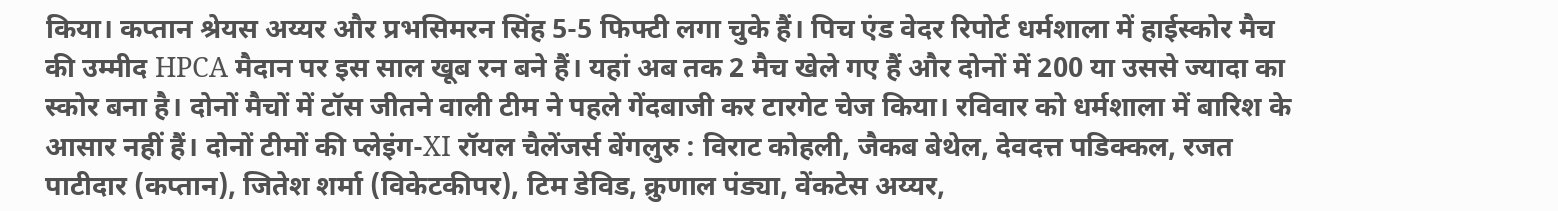किया। कप्तान श्रेयस अय्यर और प्रभसिमरन सिंह 5-5 फिफ्टी लगा चुके हैं। पिच एंड वेदर रिपोर्ट धर्मशाला में हाईस्कोर मैच की उम्मीद HPCA मैदान पर इस साल खूब रन बने हैं। यहां अब तक 2 मैच खेले गए हैं और दोनों में 200 या उससे ज्यादा का स्कोर बना है। दोनों मैचों में टॉस जीतने वाली टीम ने पहले गेंदबाजी कर टारगेट चेज किया। रविवार को धर्मशाला में बारिश के आसार नहीं हैं। दोनों टीमों की प्लेइंग-XI रॉयल चैलेंजर्स बेंगलुरु : विराट कोहली, जैकब बेथेल, देवदत्त पडिक्कल, रजत पाटीदार (कप्तान), जितेश शर्मा (विकेटकीपर), टिम डेविड, क्रुणाल पंड्या, वेंकटेस अय्यर,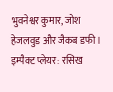भुवनेश्वर कुमार, जोश हेजलवुड और जैकब डफी। इम्पैक्ट प्लेयर: रसिख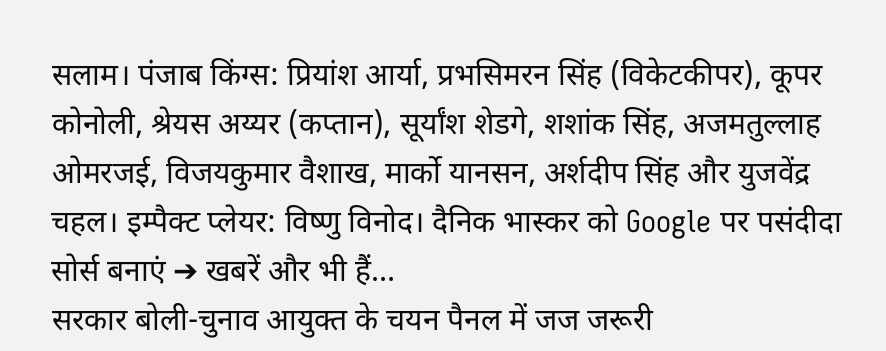सलाम। पंजाब किंग्स: प्रियांश आर्या, प्रभसिमरन सिंह (विकेटकीपर), कूपर कोनोली, श्रेयस अय्यर (कप्तान), सूर्यांश शेडगे, शशांक सिंह, अजमतुल्लाह ओमरजई, विजयकुमार वैशाख, मार्को यानसन, अर्शदीप सिंह और युजवेंद्र चहल। इम्पैक्ट प्लेयर: विष्णु विनोद। दैनिक भास्कर को Google पर पसंदीदा सोर्स बनाएं ➔ खबरें और भी हैं…
सरकार बोली-चुनाव आयुक्त के चयन पैनल में जज जरूरी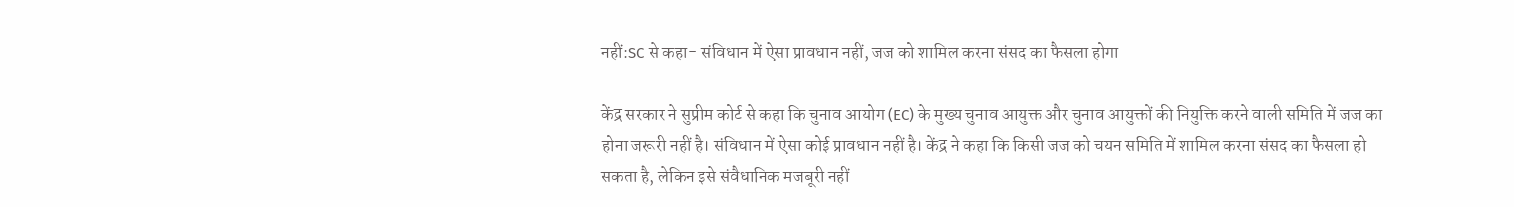नहीं:SC से कहा- संविधान में ऐसा प्रावधान नहीं, जज को शामिल करना संसद का फैसला होगा

केंद्र सरकार ने सुप्रीम कोर्ट से कहा कि चुनाव आयोग (EC) के मुख्य चुनाव आयुक्त और चुनाव आयुक्तों की नियुक्ति करने वाली समिति में जज का होना जरूरी नहीं है। संविधान में ऐसा कोई प्रावधान नहीं है। केंद्र ने कहा कि किसी जज को चयन समिति में शामिल करना संसद का फैसला हो सकता है, लेकिन इसे संवैधानिक मजबूरी नहीं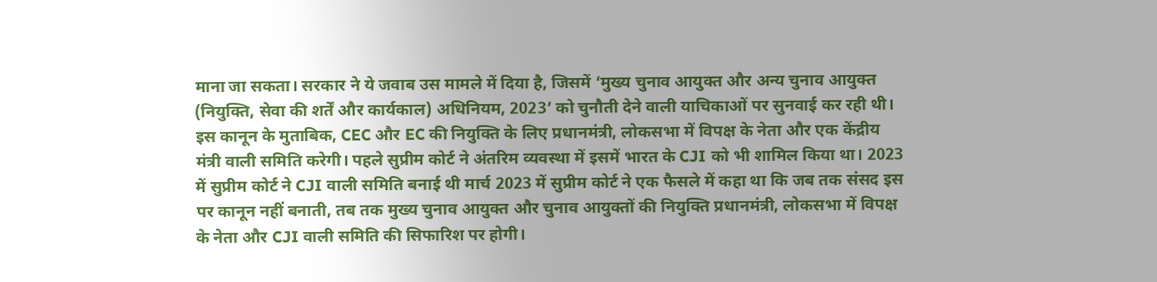माना जा सकता। सरकार ने ये जवाब उस मामले में दिया है, जिसमें ‘मुख्य चुनाव आयुक्त और अन्य चुनाव आयुक्त (नियुक्ति, सेवा की शर्तें और कार्यकाल) अधिनियम, 2023’ को चुनौती देने वाली याचिकाओं पर सुनवाई कर रही थी। इस कानून के मुताबिक, CEC और EC की नियुक्ति के लिए प्रधानमंत्री, लोकसभा में विपक्ष के नेता और एक केंद्रीय मंत्री वाली समिति करेगी। पहले सुप्रीम कोर्ट ने अंतरिम व्यवस्था में इसमें भारत के CJI को भी शामिल किया था। 2023 में सुप्रीम कोर्ट ने CJI वाली समिति बनाई थी मार्च 2023 में सुप्रीम कोर्ट ने एक फैसले में कहा था कि जब तक संसद इस पर कानून नहीं बनाती, तब तक मुख्य चुनाव आयुक्त और चुनाव आयुक्तों की नियुक्ति प्रधानमंत्री, लोकसभा में विपक्ष के नेता और CJI वाली समिति की सिफारिश पर होगी।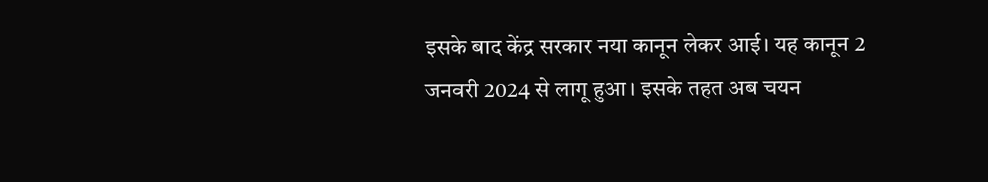इसके बाद केंद्र सरकार नया कानून लेकर आई। यह कानून 2 जनवरी 2024 से लागू हुआ। इसके तहत अब चयन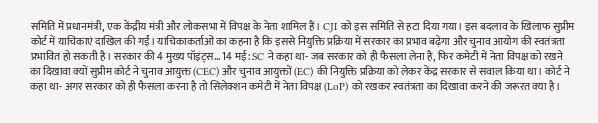समिति में प्रधानमंत्री, एक केंद्रीय मंत्री और लोकसभा में विपक्ष के नेता शामिल हैं। CJI को इस समिति से हटा दिया गया। इस बदलाव के खिलाफ सुप्रीम कोर्ट में याचिकाएं दाखिल की गईं। याचिकाकर्ताओं का कहना है कि इससे नियुक्ति प्रक्रिया में सरकार का प्रभाव बढ़ेगा और चुनाव आयोग की स्वतंत्रता प्रभावित हो सकती है। सरकार की 4 मुख्य पॉइंट्स… 14 मई: SC ने कहा था- जब सरकार को ही फैसला लेना है, फिर कमेटी में नेता विपक्ष को रखने का दिखावा क्यों सुप्रीम कोर्ट ने चुनाव आयुक्त (CEC) और चुनाव आयुक्तों (EC) की नियुक्ति प्रक्रिया को लेकर केंद्र सरकार से सवाल किया था। कोर्ट ने कहा था- अगर सरकार को ही फैसला करना है तो सिलेक्शन कमेटी में नेता विपक्ष (LoP) को रखकर स्वतंत्रता का दिखावा करने की जरूरत क्या है।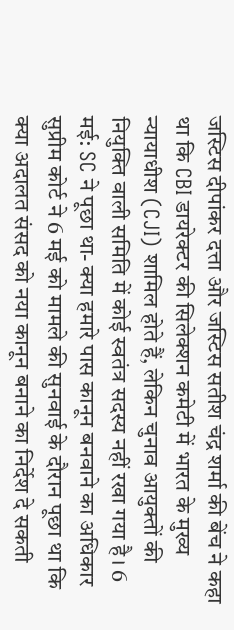जस्टिस दीपांकर दत्ता और जस्टिस सतीश चंद्र शर्मा की बेंच ने कहा था कि CBI डायरेक्टर की सिलेक्शन कमेटी में भारत के मुख्य न्यायाधीश (CJI) शामिल होते हैं, लेकिन चुनाव आयुक्तों की नियुक्ति वाली समिति में कोई स्वतंत्र सदस्य नहीं रखा गया है। 6 मई: SC ने पूछा था- क्या हमारे पास कानून बनवाने का अधिकार सुप्रीम कोर्ट ने 6 मई को मामले की सुनवाई के दौरान पूछा था कि क्या अदालत संसद को नया कानून बनाने का निर्देश दे सकती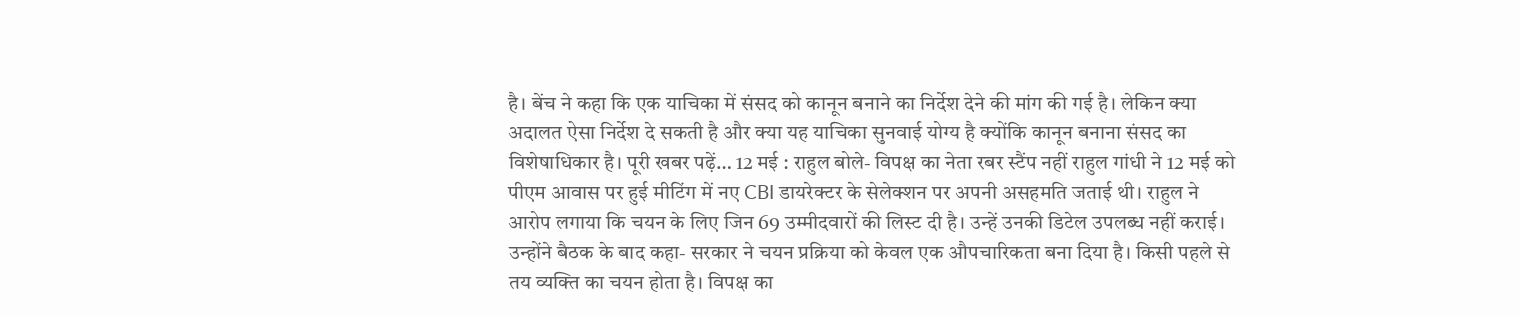है। बेंच ने कहा कि एक याचिका में संसद को कानून बनाने का निर्देश देने की मांग की गई है। लेकिन क्या अदालत ऐसा निर्देश दे सकती है और क्या यह याचिका सुनवाई योग्य है क्योंकि कानून बनाना संसद का विशेषाधिकार है। पूरी खबर पढ़ें… 12 मई : राहुल बोले- विपक्ष का नेता रबर स्टैंप नहीं राहुल गांधी ने 12 मई को पीएम आवास पर हुई मीटिंग में नए CBI डायरेक्टर के सेलेक्शन पर अपनी असहमति जताई थी। राहुल ने आरोप लगाया कि चयन के लिए जिन 69 उम्मीदवारों की लिस्ट दी है। उन्हें उनकी डिटेल उपलब्ध नहीं कराई। उन्होंने बैठक के बाद कहा- सरकार ने चयन प्रक्रिया को केवल एक औपचारिकता बना दिया है। किसी पहले से तय व्यक्ति का चयन होता है। विपक्ष का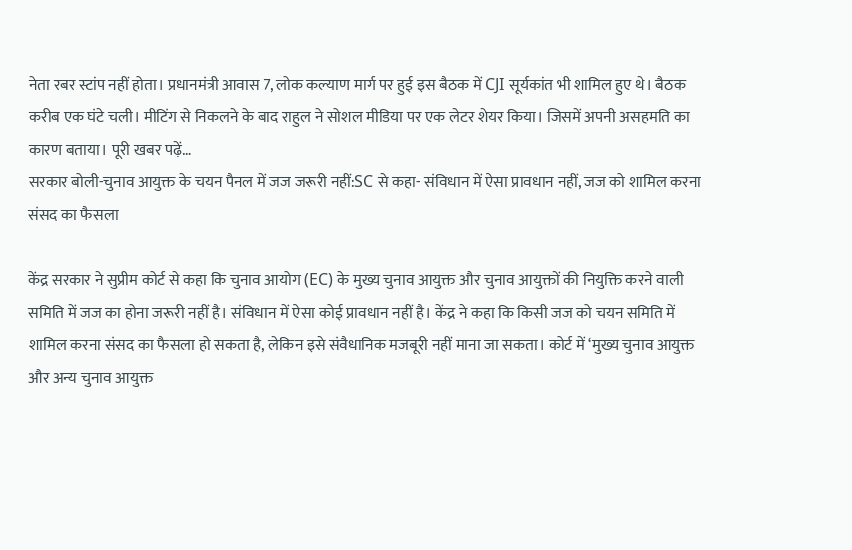नेता रबर स्टांप नहीं होता। प्रधानमंत्री आवास 7, लोक कल्याण मार्ग पर हुई इस बैठक में CJI सूर्यकांत भी शामिल हुए थे। बैठक करीब एक घंटे चली। मीटिंग से निकलने के बाद राहुल ने सोशल मीडिया पर एक लेटर शेयर किया। जिसमें अपनी असहमति का कारण बताया। पूरी खबर पढ़ें…
सरकार बोली-चुनाव आयुक्त के चयन पैनल में जज जरूरी नहीं:SC से कहा- संविधान में ऐसा प्रावधान नहीं, जज को शामिल करना संसद का फैसला

केंद्र सरकार ने सुप्रीम कोर्ट से कहा कि चुनाव आयोग (EC) के मुख्य चुनाव आयुक्त और चुनाव आयुक्तों की नियुक्ति करने वाली समिति में जज का होना जरूरी नहीं है। संविधान में ऐसा कोई प्रावधान नहीं है। केंद्र ने कहा कि किसी जज को चयन समिति में शामिल करना संसद का फैसला हो सकता है, लेकिन इसे संवैधानिक मजबूरी नहीं माना जा सकता। कोर्ट में ‘मुख्य चुनाव आयुक्त और अन्य चुनाव आयुक्त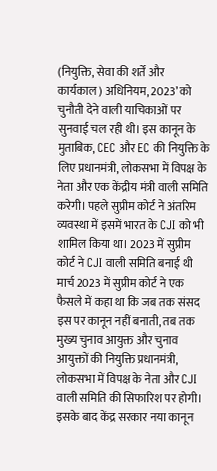(नियुक्ति, सेवा की शर्तें और कार्यकाल) अधिनियम, 2023’ को चुनौती देने वाली याचिकाओं पर सुनवाई चल रही थी। इस कानून के मुताबिक, CEC और EC की नियुक्ति के लिए प्रधानमंत्री, लोकसभा में विपक्ष के नेता और एक केंद्रीय मंत्री वाली समिति करेगी। पहले सुप्रीम कोर्ट ने अंतरिम व्यवस्था में इसमें भारत के CJI को भी शामिल किया था। 2023 में सुप्रीम कोर्ट ने CJI वाली समिति बनाई थी मार्च 2023 में सुप्रीम कोर्ट ने एक फैसले में कहा था कि जब तक संसद इस पर कानून नहीं बनाती, तब तक मुख्य चुनाव आयुक्त और चुनाव आयुक्तों की नियुक्ति प्रधानमंत्री, लोकसभा में विपक्ष के नेता और CJI वाली समिति की सिफारिश पर होगी। इसके बाद केंद्र सरकार नया कानून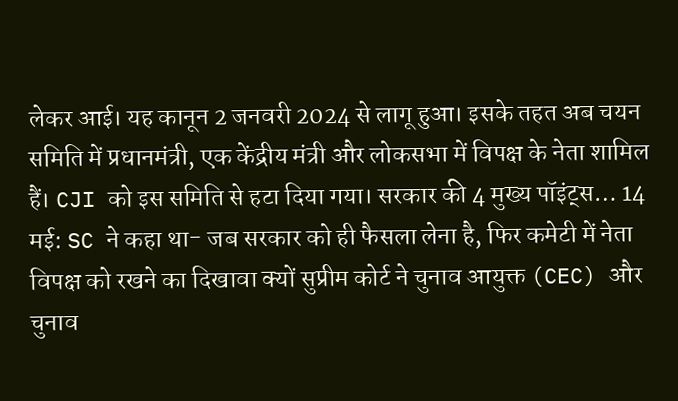लेकर आई। यह कानून 2 जनवरी 2024 से लागू हुआ। इसके तहत अब चयन समिति में प्रधानमंत्री, एक केंद्रीय मंत्री और लोकसभा में विपक्ष के नेता शामिल हैं। CJI को इस समिति से हटा दिया गया। सरकार की 4 मुख्य पॉइंट्स… 14 मई: SC ने कहा था- जब सरकार को ही फैसला लेना है, फिर कमेटी में नेता विपक्ष को रखने का दिखावा क्यों सुप्रीम कोर्ट ने चुनाव आयुक्त (CEC) और चुनाव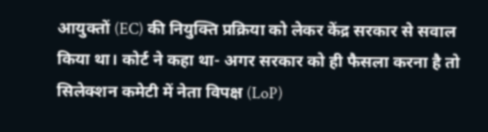आयुक्तों (EC) की नियुक्ति प्रक्रिया को लेकर केंद्र सरकार से सवाल किया था। कोर्ट ने कहा था- अगर सरकार को ही फैसला करना है तो सिलेक्शन कमेटी में नेता विपक्ष (LoP)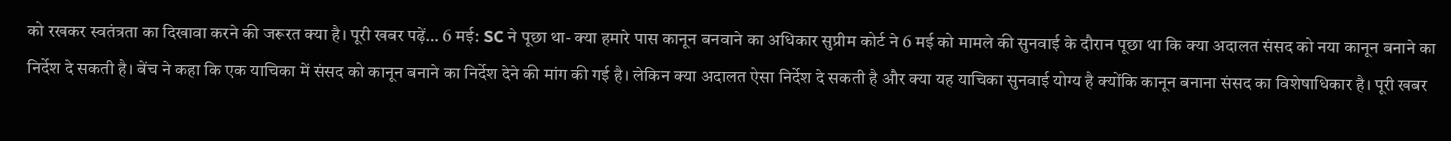को रखकर स्वतंत्रता का दिखावा करने की जरूरत क्या है। पूरी खबर पढ़ें… 6 मई: SC ने पूछा था- क्या हमारे पास कानून बनवाने का अधिकार सुप्रीम कोर्ट ने 6 मई को मामले की सुनवाई के दौरान पूछा था कि क्या अदालत संसद को नया कानून बनाने का निर्देश दे सकती है। बेंच ने कहा कि एक याचिका में संसद को कानून बनाने का निर्देश देने की मांग की गई है। लेकिन क्या अदालत ऐसा निर्देश दे सकती है और क्या यह याचिका सुनवाई योग्य है क्योंकि कानून बनाना संसद का विशेषाधिकार है। पूरी खबर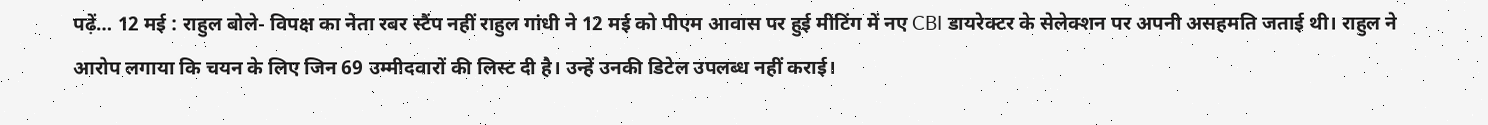पढ़ें… 12 मई : राहुल बोले- विपक्ष का नेता रबर स्टैंप नहीं राहुल गांधी ने 12 मई को पीएम आवास पर हुई मीटिंग में नए CBI डायरेक्टर के सेलेक्शन पर अपनी असहमति जताई थी। राहुल ने आरोप लगाया कि चयन के लिए जिन 69 उम्मीदवारों की लिस्ट दी है। उन्हें उनकी डिटेल उपलब्ध नहीं कराई।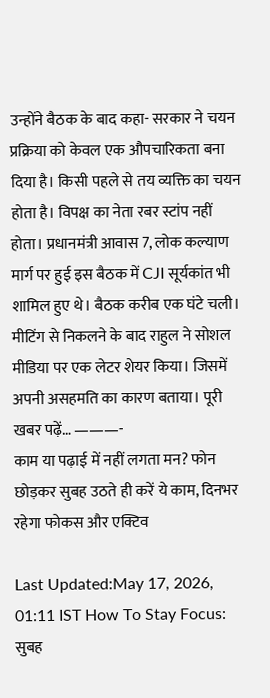उन्होंने बैठक के बाद कहा- सरकार ने चयन प्रक्रिया को केवल एक औपचारिकता बना दिया है। किसी पहले से तय व्यक्ति का चयन होता है। विपक्ष का नेता रबर स्टांप नहीं होता। प्रधानमंत्री आवास 7, लोक कल्याण मार्ग पर हुई इस बैठक में CJI सूर्यकांत भी शामिल हुए थे। बैठक करीब एक घंटे चली। मीटिंग से निकलने के बाद राहुल ने सोशल मीडिया पर एक लेटर शेयर किया। जिसमें अपनी असहमति का कारण बताया। पूरी खबर पढ़ें… ———-
काम या पढ़ाई में नहीं लगता मन? फोन छोड़कर सुबह उठते ही करें ये काम, दिनभर रहेगा फोकस और एक्टिव

Last Updated:May 17, 2026, 01:11 IST How To Stay Focus: सुबह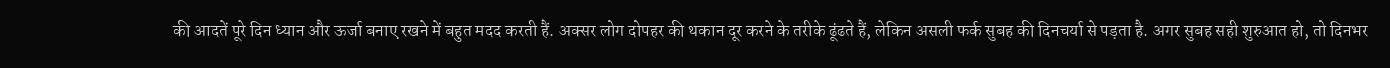की आदतें पूरे दिन ध्यान और ऊर्जा बनाए रखने में बहुत मदद करती हैं. अक्सर लोग दोपहर की थकान दूर करने के तरीके ढूंढते हैं, लेकिन असली फर्क सुबह की दिनचर्या से पड़ता है. अगर सुबह सही शुरुआत हो, तो दिनभर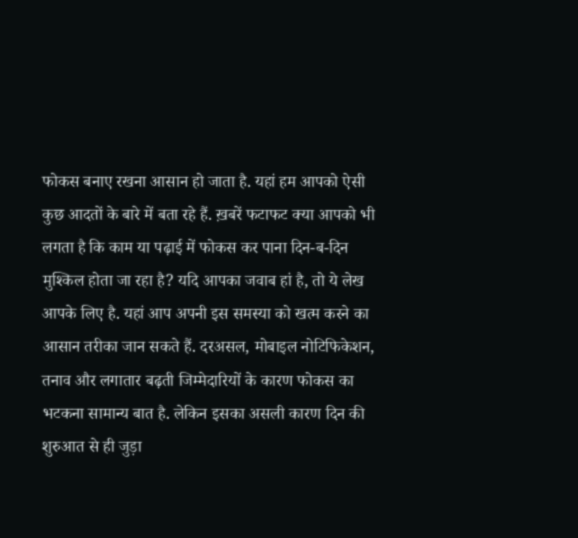फोकस बनाए रखना आसान हो जाता है. यहां हम आपको ऐसी कुछ आदतों के बारे में बता रहे हैं. ख़बरें फटाफट क्या आपको भी लगता है कि काम या पढ़ाई में फोकस कर पाना दिन-ब-दिन मुश्किल होता जा रहा है? यदि आपका जवाब हां है, तो ये लेख आपके लिए है. यहां आप अपनी इस समस्या को खत्म करने का आसान तरीका जान सकते हैं. दरअसल, मोबाइल नोटिफिकेशन, तनाव और लगातार बढ़ती जिम्मेदारियों के कारण फोकस का भटकना सामान्य बात है. लेकिन इसका असली कारण दिन की शुरुआत से ही जुड़ा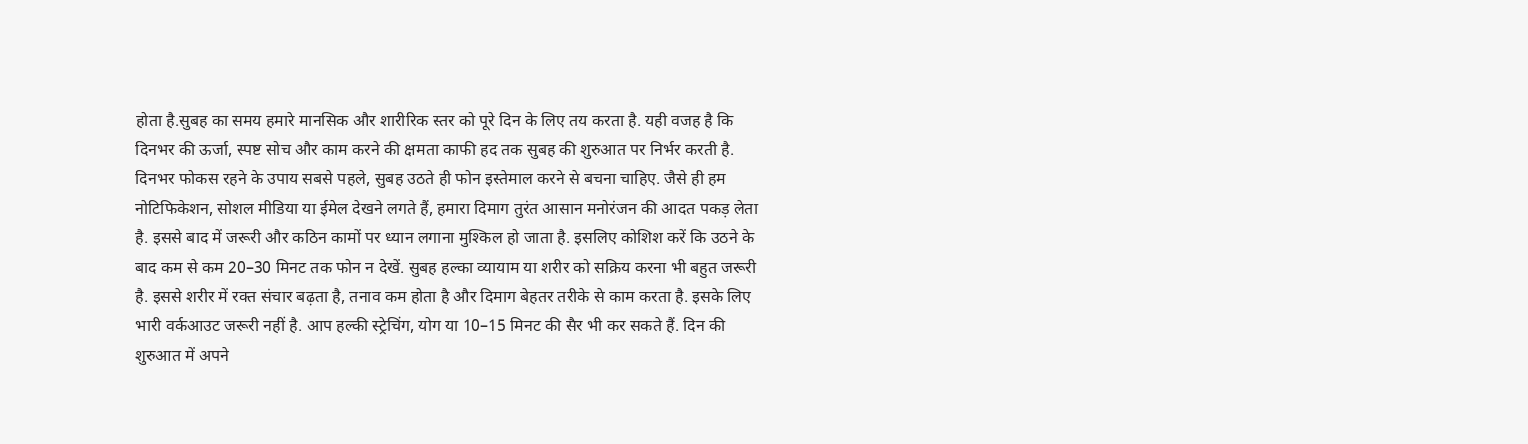होता है.सुबह का समय हमारे मानसिक और शारीरिक स्तर को पूरे दिन के लिए तय करता है. यही वजह है कि दिनभर की ऊर्जा, स्पष्ट सोच और काम करने की क्षमता काफी हद तक सुबह की शुरुआत पर निर्भर करती है. दिनभर फोकस रहने के उपाय सबसे पहले, सुबह उठते ही फोन इस्तेमाल करने से बचना चाहिए. जैसे ही हम नोटिफिकेशन, सोशल मीडिया या ईमेल देखने लगते हैं, हमारा दिमाग तुरंत आसान मनोरंजन की आदत पकड़ लेता है. इससे बाद में जरूरी और कठिन कामों पर ध्यान लगाना मुश्किल हो जाता है. इसलिए कोशिश करें कि उठने के बाद कम से कम 20–30 मिनट तक फोन न देखें. सुबह हल्का व्यायाम या शरीर को सक्रिय करना भी बहुत जरूरी है. इससे शरीर में रक्त संचार बढ़ता है, तनाव कम होता है और दिमाग बेहतर तरीके से काम करता है. इसके लिए भारी वर्कआउट जरूरी नहीं है. आप हल्की स्ट्रेचिंग, योग या 10–15 मिनट की सैर भी कर सकते हैं. दिन की शुरुआत में अपने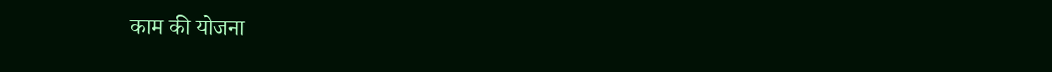काम की योजना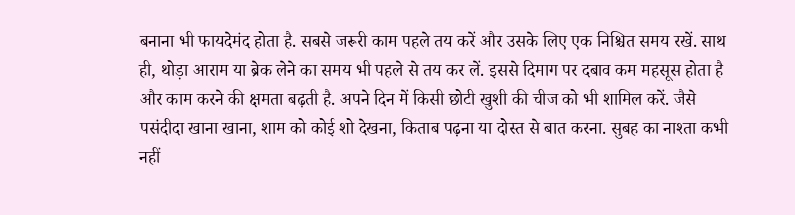बनाना भी फायदेमंद होता है. सबसे जरूरी काम पहले तय करें और उसके लिए एक निश्चित समय रखें. साथ ही, थोड़ा आराम या ब्रेक लेने का समय भी पहले से तय कर लें. इससे दिमाग पर दबाव कम महसूस होता है और काम करने की क्षमता बढ़ती है. अपने दिन में किसी छोटी खुशी की चीज को भी शामिल करें. जैसे पसंदीदा खाना खाना, शाम को कोई शो देखना, किताब पढ़ना या दोस्त से बात करना. सुबह का नाश्ता कभी नहीं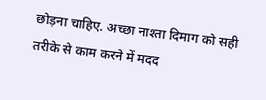छोड़ना चाहिए. अच्छा नाश्ता दिमाग को सही तरीके से काम करने में मदद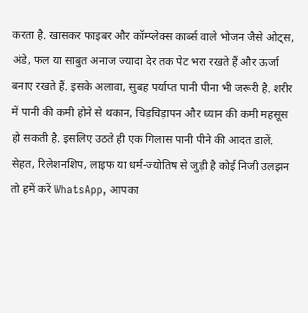करता है. खासकर फाइबर और कॉम्प्लेक्स कार्ब्स वाले भोजन जैसे ओट्स, अंडे, फल या साबुत अनाज ज्यादा देर तक पेट भरा रखते हैं और ऊर्जा बनाए रखते हैं. इसके अलावा, सुबह पर्याप्त पानी पीना भी जरूरी है. शरीर में पानी की कमी होने से थकान, चिड़चिड़ापन और ध्यान की कमी महसूस हो सकती है. इसलिए उठते ही एक गिलास पानी पीने की आदत डालें. सेहत, रिलेशनशिप, लाइफ या धर्म-ज्योतिष से जुड़ी है कोई निजी उलझन तो हमें करें WhatsApp, आपका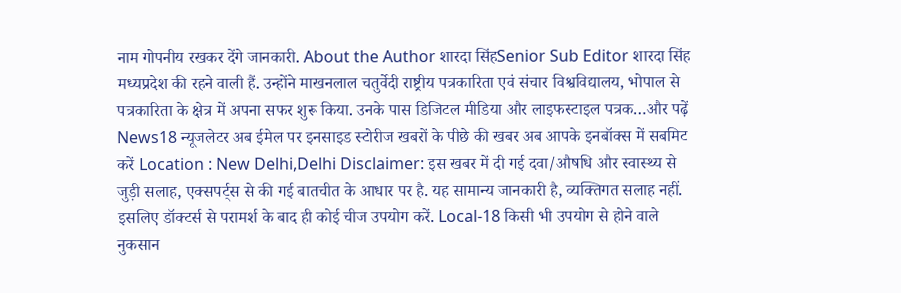नाम गोपनीय रखकर देंगे जानकारी. About the Author शारदा सिंहSenior Sub Editor शारदा सिंह मध्यप्रदेश की रहने वाली हैं. उन्होंने माखनलाल चतुर्वेदी राष्ट्रीय पत्रकारिता एवं संचार विश्वविद्यालय, भोपाल से पत्रकारिता के क्षेत्र में अपना सफर शुरू किया. उनके पास डिजिटल मीडिया और लाइफस्टाइल पत्रक…और पढ़ें News18 न्यूजलेटर अब ईमेल पर इनसाइड स्टोरीज खबरों के पीछे की खबर अब आपके इनबॉक्स में सबमिट करें Location : New Delhi,Delhi Disclaimer: इस खबर में दी गई दवा/औषधि और स्वास्थ्य से जुड़ी सलाह, एक्सपर्ट्स से की गई बातचीत के आधार पर है. यह सामान्य जानकारी है, व्यक्तिगत सलाह नहीं. इसलिए डॉक्टर्स से परामर्श के बाद ही कोई चीज उपयोग करें. Local-18 किसी भी उपयोग से होने वाले नुकसान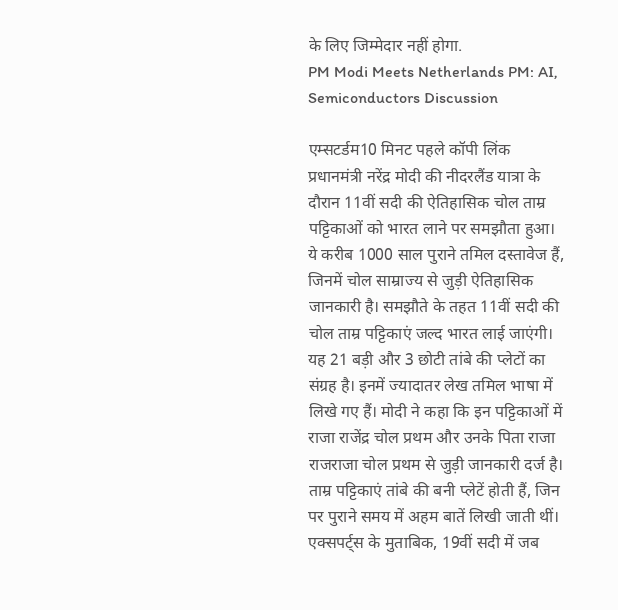के लिए जिम्मेदार नहीं होगा.
PM Modi Meets Netherlands PM: AI, Semiconductors Discussion

एम्सटर्डम10 मिनट पहले कॉपी लिंक प्रधानमंत्री नरेंद्र मोदी की नीदरलैंड यात्रा के दौरान 11वीं सदी की ऐतिहासिक चोल ताम्र पट्टिकाओं को भारत लाने पर समझौता हुआ। ये करीब 1000 साल पुराने तमिल दस्तावेज हैं, जिनमें चोल साम्राज्य से जुड़ी ऐतिहासिक जानकारी है। समझौते के तहत 11वीं सदी की चोल ताम्र पट्टिकाएं जल्द भारत लाई जाएंगी। यह 21 बड़ी और 3 छोटी तांबे की प्लेटों का संग्रह है। इनमें ज्यादातर लेख तमिल भाषा में लिखे गए हैं। मोदी ने कहा कि इन पट्टिकाओं में राजा राजेंद्र चोल प्रथम और उनके पिता राजा राजराजा चोल प्रथम से जुड़ी जानकारी दर्ज है। ताम्र पट्टिकाएं तांबे की बनी प्लेटें होती हैं, जिन पर पुराने समय में अहम बातें लिखी जाती थीं। एक्सपर्ट्स के मुताबिक, 19वीं सदी में जब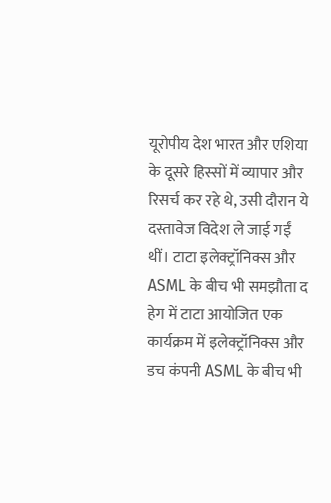यूरोपीय देश भारत और एशिया के दूसरे हिस्सों में व्यापार और रिसर्च कर रहे थे, उसी दौरान ये दस्तावेज विदेश ले जाई गईं थीं। टाटा इलेक्ट्रॉनिक्स और ASML के बीच भी समझौता द हेग में टाटा आयोजित एक कार्यक्रम में इलेक्ट्रॉनिक्स और डच कंपनी ASML के बीच भी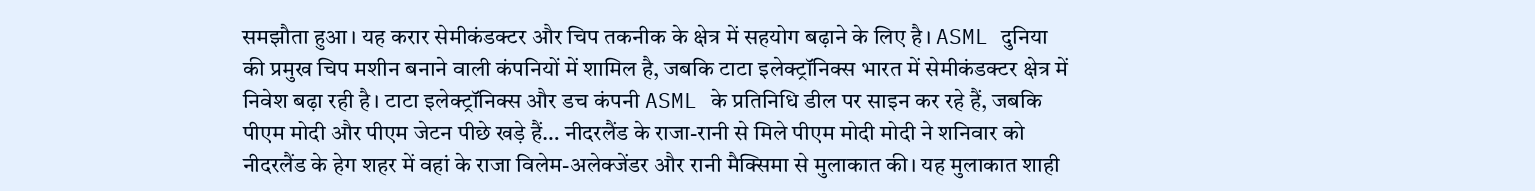समझौता हुआ। यह करार सेमीकंडक्टर और चिप तकनीक के क्षेत्र में सहयोग बढ़ाने के लिए है। ASML दुनिया की प्रमुख चिप मशीन बनाने वाली कंपनियों में शामिल है, जबकि टाटा इलेक्ट्रॉनिक्स भारत में सेमीकंडक्टर क्षेत्र में निवेश बढ़ा रही है। टाटा इलेक्ट्रॉनिक्स और डच कंपनी ASML के प्रतिनिधि डील पर साइन कर रहे हैं, जबकि पीएम मोदी और पीएम जेटन पीछे खड़े हैं… नीदरलैंड के राजा-रानी से मिले पीएम मोदी मोदी ने शनिवार को नीदरलैंड के हेग शहर में वहां के राजा विलेम-अलेक्जेंडर और रानी मैक्सिमा से मुलाकात की। यह मुलाकात शाही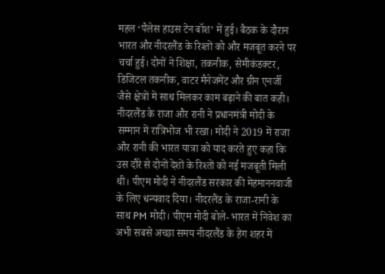महल ‘पैलेस हाउस टेन बॉश’ में हुई। बैठक के दौरान भारत और नीदरलैंड के रिश्तों को और मजबूत करने पर चर्चा हुई। दोनों ने शिक्षा, तकनीक, सेमीकंडक्टर, डिजिटल तकनीक, वाटर मैनेजमेंट और ग्रीन एनर्जी जैसे क्षेत्रों में साथ मिलकर काम बढ़ाने की बात कही। नीदरलैंड के राजा और रानी ने प्रधानमंत्री मोदी के सम्मान में रात्रिभोज भी रखा। मोदी ने 2019 में राजा और रानी की भारत यात्रा को याद करते हुए कहा कि उस दौरे से दोनों देशों के रिश्तों को नई मजबूती मिली थी। पीएम मोदी ने नीदरलैंड सरकार की मेहमाननवाजी के लिए धन्यवाद दिया। नीदरलैंड के राजा-रानी के साथ PM मोदी। पीएम मोदी बोले- भारत में निवेश का अभी सबसे अच्छा समय नीदरलैंड के हेग शहर में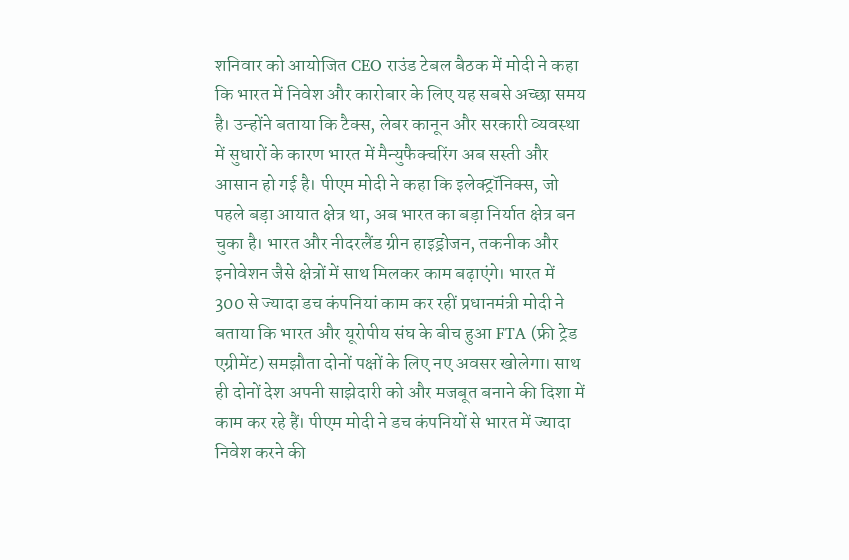शनिवार को आयोजित CEO राउंड टेबल बैठक में मोदी ने कहा कि भारत में निवेश और कारोबार के लिए यह सबसे अच्छा समय है। उन्होंने बताया कि टैक्स, लेबर कानून और सरकारी व्यवस्था में सुधारों के कारण भारत में मैन्युफैक्चरिंग अब सस्ती और आसान हो गई है। पीएम मोदी ने कहा कि इलेक्ट्रॉनिक्स, जो पहले बड़ा आयात क्षेत्र था, अब भारत का बड़ा निर्यात क्षेत्र बन चुका है। भारत और नीदरलैंड ग्रीन हाइड्रोजन, तकनीक और इनोवेशन जैसे क्षेत्रों में साथ मिलकर काम बढ़ाएंगे। भारत में 300 से ज्यादा डच कंपनियां काम कर रहीं प्रधानमंत्री मोदी ने बताया कि भारत और यूरोपीय संघ के बीच हुआ FTA (फ्री ट्रेड एग्रीमेंट) समझौता दोनों पक्षों के लिए नए अवसर खोलेगा। साथ ही दोनों देश अपनी साझेदारी को और मजबूत बनाने की दिशा में काम कर रहे हैं। पीएम मोदी ने डच कंपनियों से भारत में ज्यादा निवेश करने की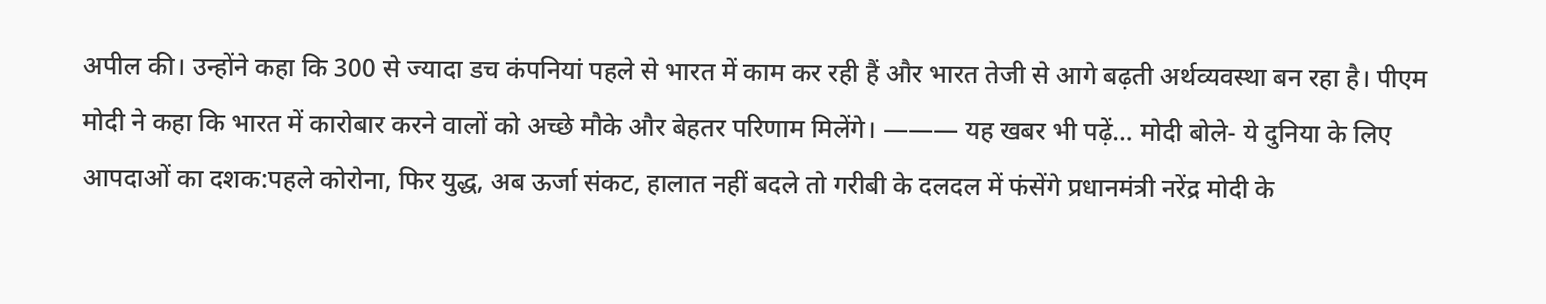अपील की। उन्होंने कहा कि 300 से ज्यादा डच कंपनियां पहले से भारत में काम कर रही हैं और भारत तेजी से आगे बढ़ती अर्थव्यवस्था बन रहा है। पीएम मोदी ने कहा कि भारत में कारोबार करने वालों को अच्छे मौके और बेहतर परिणाम मिलेंगे। ——— यह खबर भी पढ़ें… मोदी बोले- ये दुनिया के लिए आपदाओं का दशक:पहले कोरोना, फिर युद्ध, अब ऊर्जा संकट, हालात नहीं बदले तो गरीबी के दलदल में फंसेंगे प्रधानमंत्री नरेंद्र मोदी के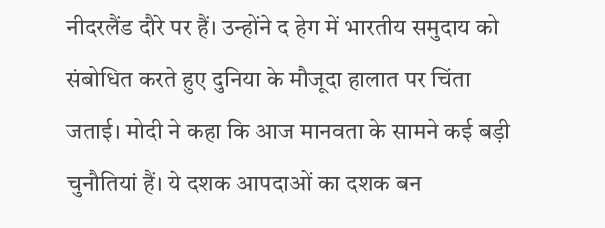नीदरलैंड दौरे पर हैं। उन्होंने द हेग में भारतीय समुदाय को संबोधित करते हुए दुनिया के मौजूदा हालात पर चिंता जताई। मोदी ने कहा कि आज मानवता के सामने कई बड़ी चुनौतियां हैं। ये दशक आपदाओं का दशक बन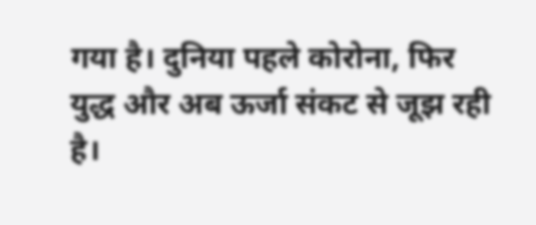गया है। दुनिया पहले कोरोना, फिर युद्ध और अब ऊर्जा संकट से जूझ रही है।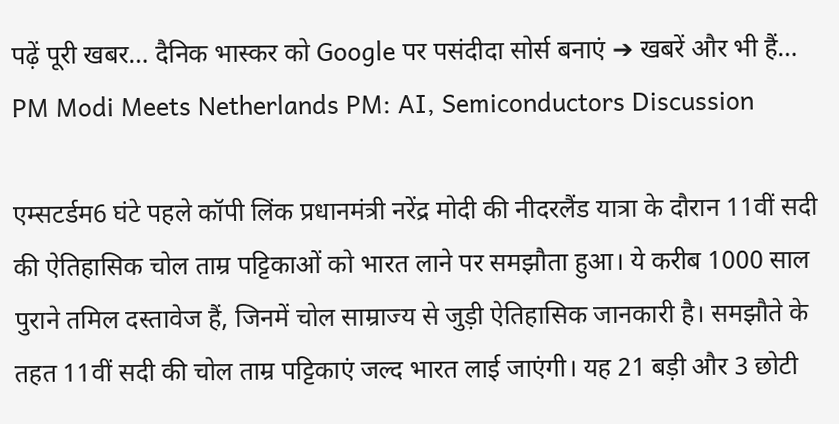पढ़ें पूरी खबर… दैनिक भास्कर को Google पर पसंदीदा सोर्स बनाएं ➔ खबरें और भी हैं…
PM Modi Meets Netherlands PM: AI, Semiconductors Discussion

एम्सटर्डम6 घंटे पहले कॉपी लिंक प्रधानमंत्री नरेंद्र मोदी की नीदरलैंड यात्रा के दौरान 11वीं सदी की ऐतिहासिक चोल ताम्र पट्टिकाओं को भारत लाने पर समझौता हुआ। ये करीब 1000 साल पुराने तमिल दस्तावेज हैं, जिनमें चोल साम्राज्य से जुड़ी ऐतिहासिक जानकारी है। समझौते के तहत 11वीं सदी की चोल ताम्र पट्टिकाएं जल्द भारत लाई जाएंगी। यह 21 बड़ी और 3 छोटी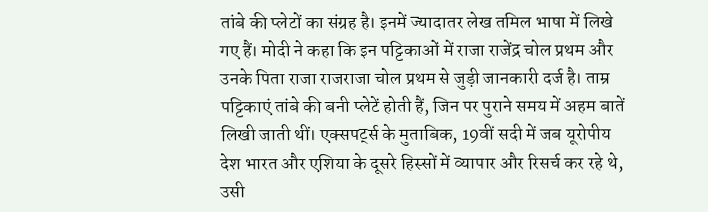तांबे की प्लेटों का संग्रह है। इनमें ज्यादातर लेख तमिल भाषा में लिखे गए हैं। मोदी ने कहा कि इन पट्टिकाओं में राजा राजेंद्र चोल प्रथम और उनके पिता राजा राजराजा चोल प्रथम से जुड़ी जानकारी दर्ज है। ताम्र पट्टिकाएं तांबे की बनी प्लेटें होती हैं, जिन पर पुराने समय में अहम बातें लिखी जाती थीं। एक्सपर्ट्स के मुताबिक, 19वीं सदी में जब यूरोपीय देश भारत और एशिया के दूसरे हिस्सों में व्यापार और रिसर्च कर रहे थे, उसी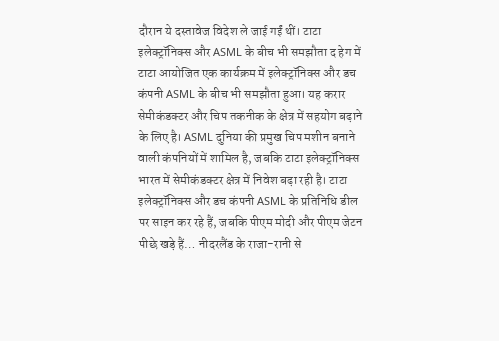दौरान ये दस्तावेज विदेश ले जाई गईं थीं। टाटा इलेक्ट्रॉनिक्स और ASML के बीच भी समझौता द हेग में टाटा आयोजित एक कार्यक्रम में इलेक्ट्रॉनिक्स और डच कंपनी ASML के बीच भी समझौता हुआ। यह करार सेमीकंडक्टर और चिप तकनीक के क्षेत्र में सहयोग बढ़ाने के लिए है। ASML दुनिया की प्रमुख चिप मशीन बनाने वाली कंपनियों में शामिल है, जबकि टाटा इलेक्ट्रॉनिक्स भारत में सेमीकंडक्टर क्षेत्र में निवेश बढ़ा रही है। टाटा इलेक्ट्रॉनिक्स और डच कंपनी ASML के प्रतिनिधि डील पर साइन कर रहे हैं, जबकि पीएम मोदी और पीएम जेटन पीछे खड़े हैं… नीदरलैंड के राजा-रानी से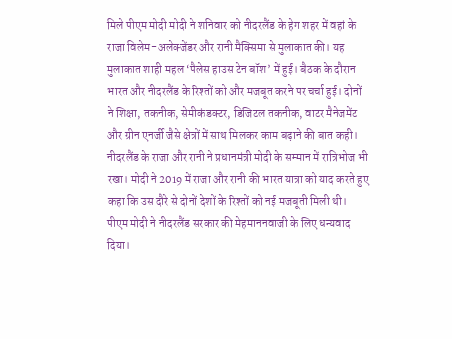मिले पीएम मोदी मोदी ने शनिवार को नीदरलैंड के हेग शहर में वहां के राजा विलेम-अलेक्जेंडर और रानी मैक्सिमा से मुलाकात की। यह मुलाकात शाही महल ‘पैलेस हाउस टेन बॉश’ में हुई। बैठक के दौरान भारत और नीदरलैंड के रिश्तों को और मजबूत करने पर चर्चा हुई। दोनों ने शिक्षा, तकनीक, सेमीकंडक्टर, डिजिटल तकनीक, वाटर मैनेजमेंट और ग्रीन एनर्जी जैसे क्षेत्रों में साथ मिलकर काम बढ़ाने की बात कही। नीदरलैंड के राजा और रानी ने प्रधानमंत्री मोदी के सम्मान में रात्रिभोज भी रखा। मोदी ने 2019 में राजा और रानी की भारत यात्रा को याद करते हुए कहा कि उस दौरे से दोनों देशों के रिश्तों को नई मजबूती मिली थी। पीएम मोदी ने नीदरलैंड सरकार की मेहमाननवाजी के लिए धन्यवाद दिया।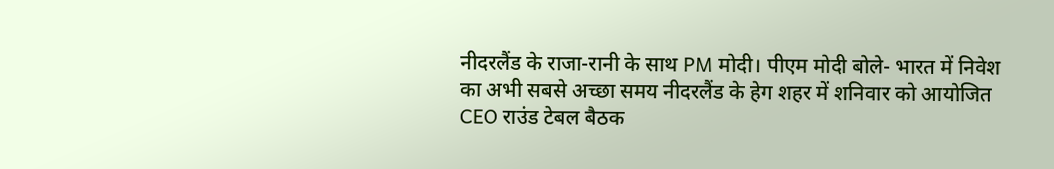नीदरलैंड के राजा-रानी के साथ PM मोदी। पीएम मोदी बोले- भारत में निवेश का अभी सबसे अच्छा समय नीदरलैंड के हेग शहर में शनिवार को आयोजित CEO राउंड टेबल बैठक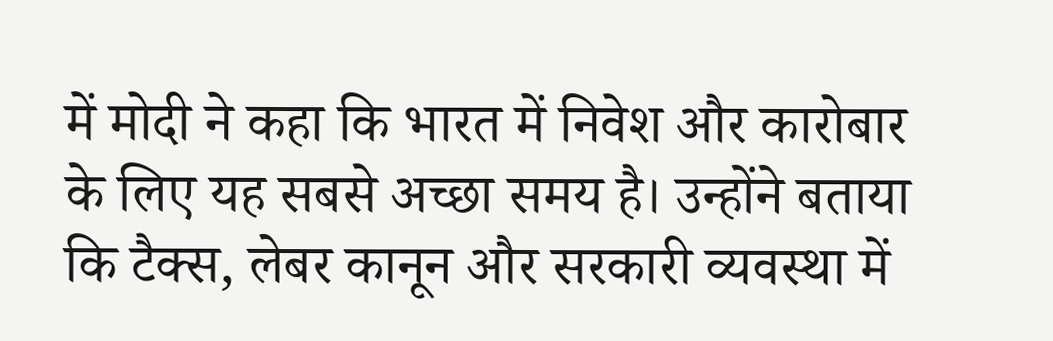में मोदी ने कहा कि भारत में निवेश और कारोबार के लिए यह सबसे अच्छा समय है। उन्होंने बताया कि टैक्स, लेबर कानून और सरकारी व्यवस्था में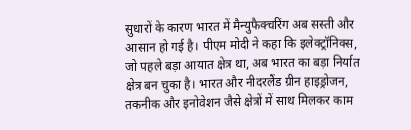सुधारों के कारण भारत में मैन्युफैक्चरिंग अब सस्ती और आसान हो गई है। पीएम मोदी ने कहा कि इलेक्ट्रॉनिक्स, जो पहले बड़ा आयात क्षेत्र था, अब भारत का बड़ा निर्यात क्षेत्र बन चुका है। भारत और नीदरलैंड ग्रीन हाइड्रोजन, तकनीक और इनोवेशन जैसे क्षेत्रों में साथ मिलकर काम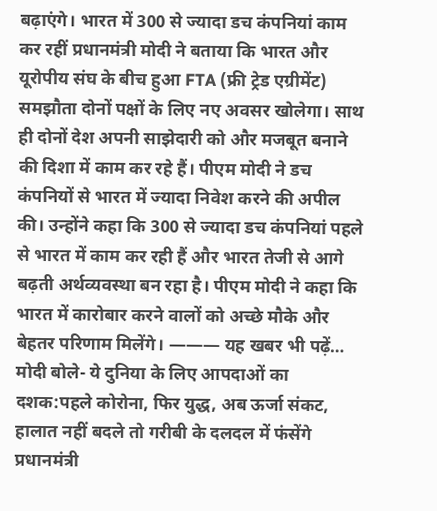बढ़ाएंगे। भारत में 300 से ज्यादा डच कंपनियां काम कर रहीं प्रधानमंत्री मोदी ने बताया कि भारत और यूरोपीय संघ के बीच हुआ FTA (फ्री ट्रेड एग्रीमेंट) समझौता दोनों पक्षों के लिए नए अवसर खोलेगा। साथ ही दोनों देश अपनी साझेदारी को और मजबूत बनाने की दिशा में काम कर रहे हैं। पीएम मोदी ने डच कंपनियों से भारत में ज्यादा निवेश करने की अपील की। उन्होंने कहा कि 300 से ज्यादा डच कंपनियां पहले से भारत में काम कर रही हैं और भारत तेजी से आगे बढ़ती अर्थव्यवस्था बन रहा है। पीएम मोदी ने कहा कि भारत में कारोबार करने वालों को अच्छे मौके और बेहतर परिणाम मिलेंगे। ——— यह खबर भी पढ़ें… मोदी बोले- ये दुनिया के लिए आपदाओं का दशक:पहले कोरोना, फिर युद्ध, अब ऊर्जा संकट, हालात नहीं बदले तो गरीबी के दलदल में फंसेंगे प्रधानमंत्री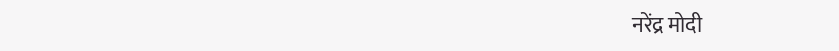नरेंद्र मोदी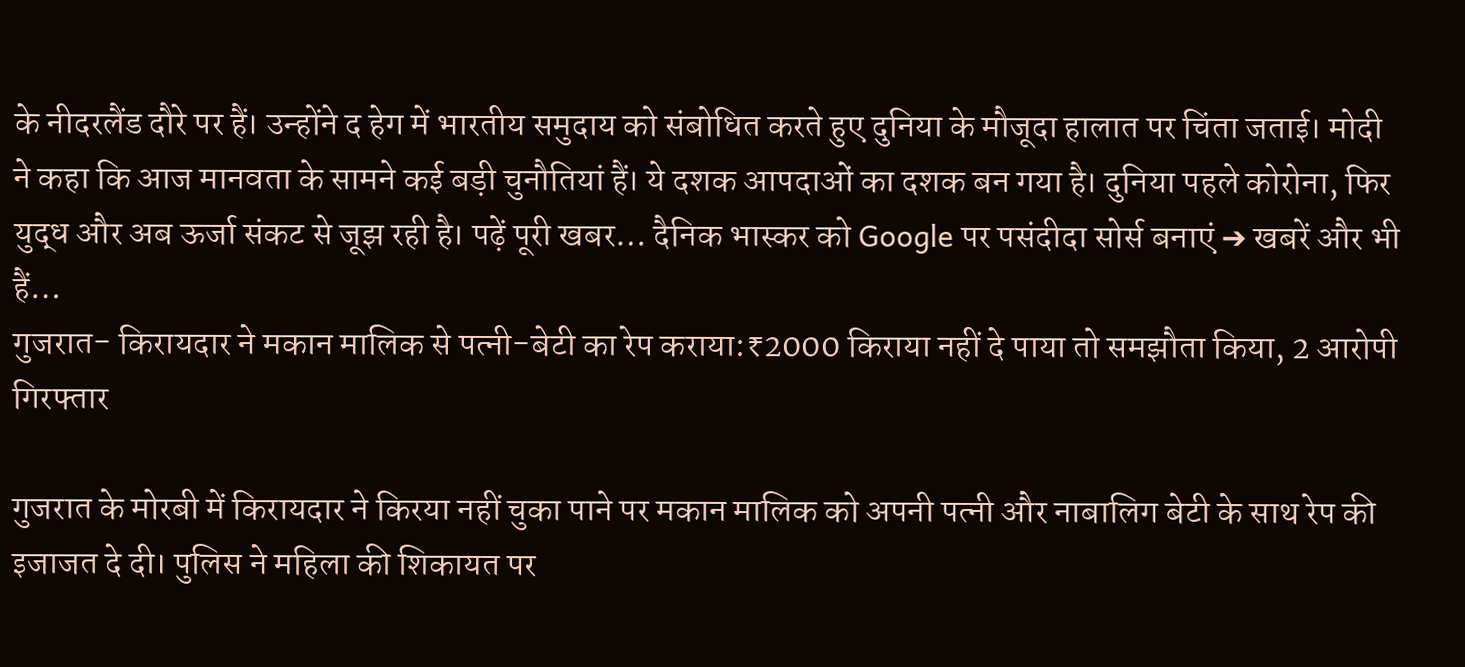के नीदरलैंड दौरे पर हैं। उन्होंने द हेग में भारतीय समुदाय को संबोधित करते हुए दुनिया के मौजूदा हालात पर चिंता जताई। मोदी ने कहा कि आज मानवता के सामने कई बड़ी चुनौतियां हैं। ये दशक आपदाओं का दशक बन गया है। दुनिया पहले कोरोना, फिर युद्ध और अब ऊर्जा संकट से जूझ रही है। पढ़ें पूरी खबर… दैनिक भास्कर को Google पर पसंदीदा सोर्स बनाएं ➔ खबरें और भी हैं…
गुजरात- किरायदार ने मकान मालिक से पत्नी-बेटी का रेप कराया:₹2000 किराया नहीं दे पाया तो समझौता किया, 2 आरोपी गिरफ्तार

गुजरात के मोरबी में किरायदार ने किरया नहीं चुका पाने पर मकान मालिक को अपनी पत्नी और नाबालिग बेटी के साथ रेप की इजाजत दे दी। पुलिस ने महिला की शिकायत पर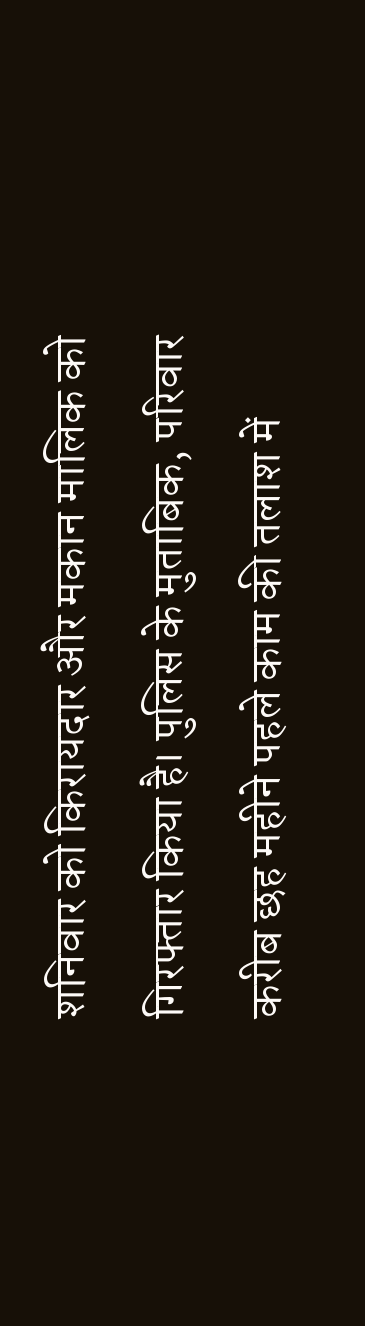शनिवार को किरायदार और मकान मालिक को गिरफ्तार किया है। पुलिस के मुताबिक, परिवार करीब छह महीने पहले काम की तलाश में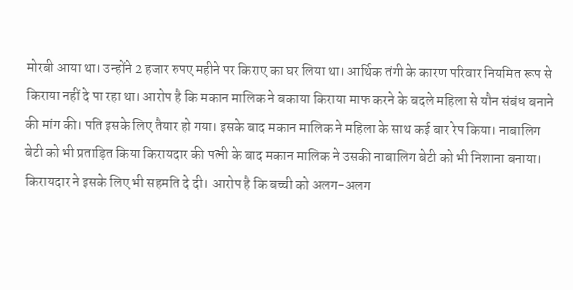मोरबी आया था। उन्होंने 2 हजार रुपए महीने पर किराए का घर लिया था। आर्थिक तंगी के कारण परिवार नियमित रूप से किराया नहीं दे पा रहा था। आरोप है कि मकान मालिक ने बकाया किराया माफ करने के बदले महिला से यौन संबंध बनाने की मांग की। पति इसके लिए तैयार हो गया। इसके बाद मकान मालिक ने महिला के साथ कई बार रेप किया। नाबालिग बेटी को भी प्रताड़ित किया किरायदार की पत्नी के बाद मकान मालिक ने उसकी नाबालिग बेटी को भी निशाना बनाया। किरायदार ने इसके लिए भी सहमति दे दी। आरोप है कि बच्ची को अलग-अलग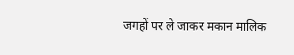जगहों पर ले जाकर मकान मालिक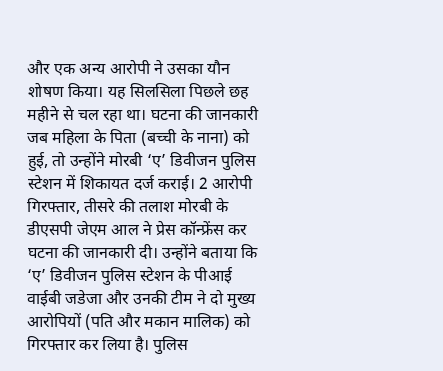और एक अन्य आरोपी ने उसका यौन शोषण किया। यह सिलसिला पिछले छह महीने से चल रहा था। घटना की जानकारी जब महिला के पिता (बच्ची के नाना) को हुई, तो उन्होंने मोरबी ‘ए’ डिवीजन पुलिस स्टेशन में शिकायत दर्ज कराई। 2 आरोपी गिरफ्तार, तीसरे की तलाश मोरबी के डीएसपी जेएम आल ने प्रेस कॉन्फ्रेंस कर घटना की जानकारी दी। उन्होंने बताया कि ‘ए’ डिवीजन पुलिस स्टेशन के पीआई वाईबी जडेजा और उनकी टीम ने दो मुख्य आरोपियों (पति और मकान मालिक) को गिरफ्तार कर लिया है। पुलिस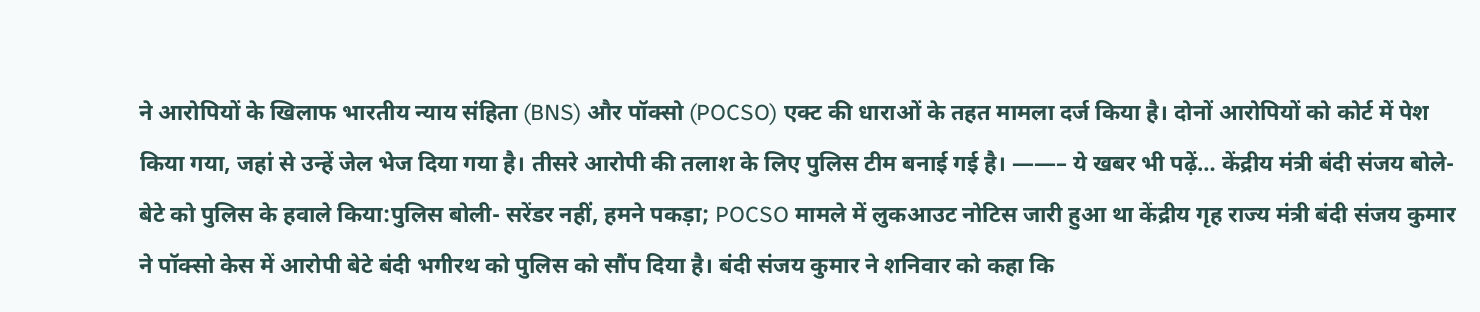ने आरोपियों के खिलाफ भारतीय न्याय संहिता (BNS) और पॉक्सो (POCSO) एक्ट की धाराओं के तहत मामला दर्ज किया है। दोनों आरोपियों को कोर्ट में पेश किया गया, जहां से उन्हें जेल भेज दिया गया है। तीसरे आरोपी की तलाश के लिए पुलिस टीम बनाई गई है। ——– ये खबर भी पढ़ें… केंद्रीय मंत्री बंदी संजय बोले-बेटे को पुलिस के हवाले किया:पुलिस बोली- सरेंडर नहीं, हमने पकड़ा; POCSO मामले में लुकआउट नोटिस जारी हुआ था केंद्रीय गृह राज्य मंत्री बंदी संजय कुमार ने पॉक्सो केस में आरोपी बेटे बंदी भगीरथ को पुलिस को सौंप दिया है। बंदी संजय कुमार ने शनिवार को कहा कि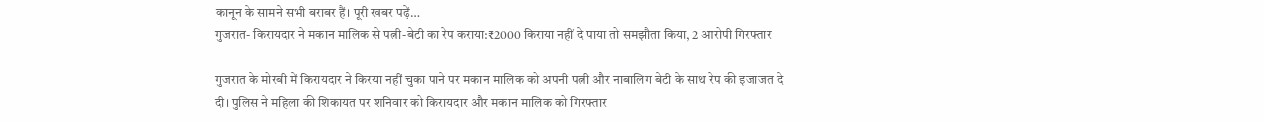कानून के सामने सभी बराबर हैं। पूरी खबर पढ़ें…
गुजरात- किरायदार ने मकान मालिक से पत्नी-बेटी का रेप कराया:₹2000 किराया नहीं दे पाया तो समझौता किया, 2 आरोपी गिरफ्तार

गुजरात के मोरबी में किरायदार ने किरया नहीं चुका पाने पर मकान मालिक को अपनी पत्नी और नाबालिग बेटी के साथ रेप की इजाजत दे दी। पुलिस ने महिला की शिकायत पर शनिवार को किरायदार और मकान मालिक को गिरफ्तार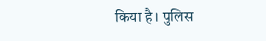किया है। पुलिस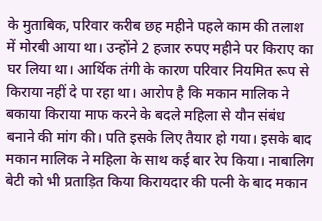के मुताबिक, परिवार करीब छह महीने पहले काम की तलाश में मोरबी आया था। उन्होंने 2 हजार रुपए महीने पर किराए का घर लिया था। आर्थिक तंगी के कारण परिवार नियमित रूप से किराया नहीं दे पा रहा था। आरोप है कि मकान मालिक ने बकाया किराया माफ करने के बदले महिला से यौन संबंध बनाने की मांग की। पति इसके लिए तैयार हो गया। इसके बाद मकान मालिक ने महिला के साथ कई बार रेप किया। नाबालिग बेटी को भी प्रताड़ित किया किरायदार की पत्नी के बाद मकान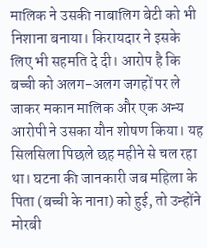मालिक ने उसकी नाबालिग बेटी को भी निशाना बनाया। किरायदार ने इसके लिए भी सहमति दे दी। आरोप है कि बच्ची को अलग-अलग जगहों पर ले जाकर मकान मालिक और एक अन्य आरोपी ने उसका यौन शोषण किया। यह सिलसिला पिछले छह महीने से चल रहा था। घटना की जानकारी जब महिला के पिता (बच्ची के नाना) को हुई, तो उन्होंने मोरबी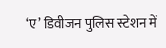‘ए’ डिवीजन पुलिस स्टेशन में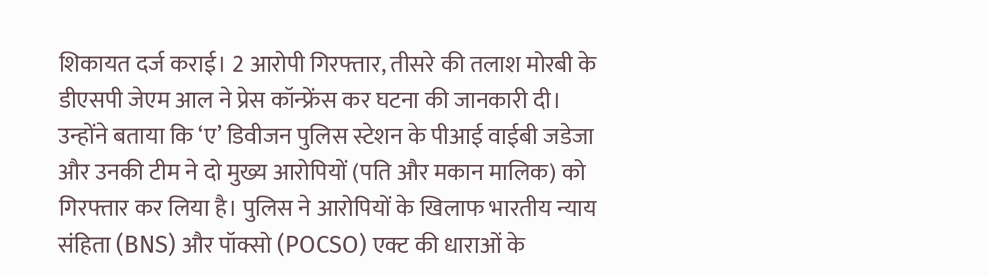शिकायत दर्ज कराई। 2 आरोपी गिरफ्तार, तीसरे की तलाश मोरबी के डीएसपी जेएम आल ने प्रेस कॉन्फ्रेंस कर घटना की जानकारी दी। उन्होंने बताया कि ‘ए’ डिवीजन पुलिस स्टेशन के पीआई वाईबी जडेजा और उनकी टीम ने दो मुख्य आरोपियों (पति और मकान मालिक) को गिरफ्तार कर लिया है। पुलिस ने आरोपियों के खिलाफ भारतीय न्याय संहिता (BNS) और पॉक्सो (POCSO) एक्ट की धाराओं के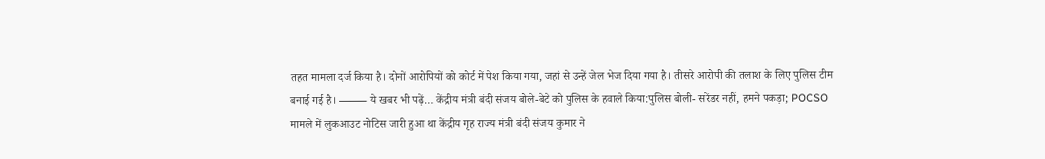तहत मामला दर्ज किया है। दोनों आरोपियों को कोर्ट में पेश किया गया, जहां से उन्हें जेल भेज दिया गया है। तीसरे आरोपी की तलाश के लिए पुलिस टीम बनाई गई है। ——– ये खबर भी पढ़ें… केंद्रीय मंत्री बंदी संजय बोले-बेटे को पुलिस के हवाले किया:पुलिस बोली- सरेंडर नहीं, हमने पकड़ा; POCSO मामले में लुकआउट नोटिस जारी हुआ था केंद्रीय गृह राज्य मंत्री बंदी संजय कुमार ने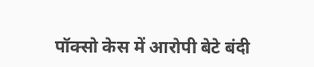पॉक्सो केस में आरोपी बेटे बंदी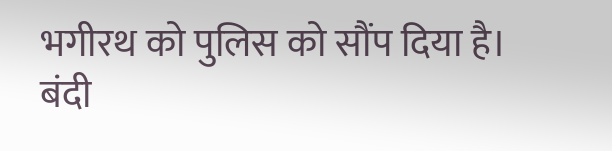भगीरथ को पुलिस को सौंप दिया है। बंदी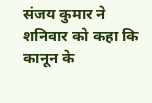संजय कुमार ने शनिवार को कहा कि कानून के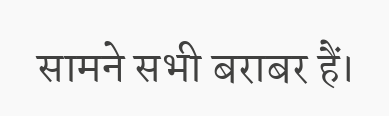सामने सभी बराबर हैं।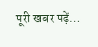पूरी खबर पढ़ें…